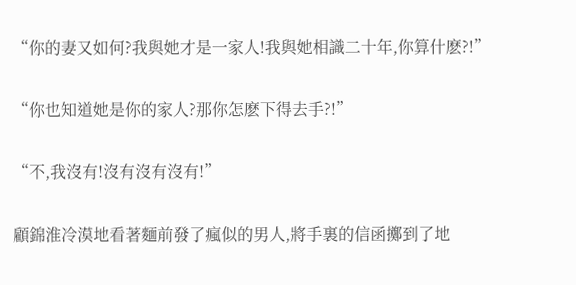“你的妻又如何?我與她才是一家人!我與她相識二十年,你算什麽?!”

“你也知道她是你的家人?那你怎麽下得去手?!”

“不,我沒有!沒有沒有沒有!”

顧錦淮冷漠地看著麵前發了瘋似的男人,將手裏的信函擲到了地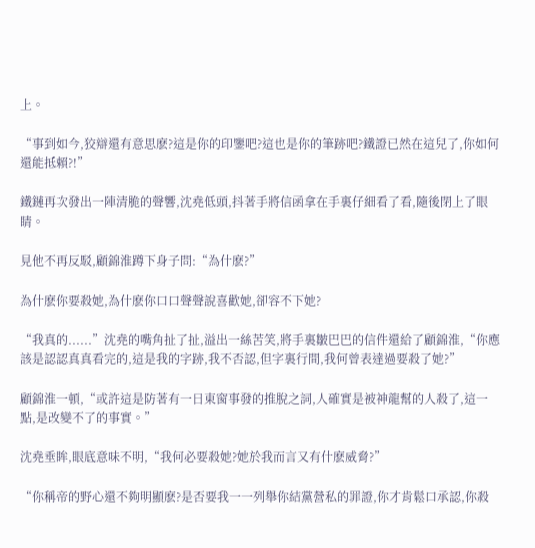上。

“事到如今,狡辯還有意思麽?這是你的印鑒吧?這也是你的筆跡吧?鐵證已然在這兒了,你如何還能抵賴?!”

鐵鏈再次發出一陣清脆的聲響,沈堯低頭,抖著手將信函拿在手裏仔細看了看,隨後閉上了眼睛。

見他不再反駁,顧錦淮蹲下身子問:“為什麽?”

為什麽你要殺她,為什麽你口口聲聲說喜歡她,卻容不下她?

“我真的......”沈堯的嘴角扯了扯,溢出一絲苦笑,將手裏皺巴巴的信件還給了顧錦淮,“你應該是認認真真看完的,這是我的字跡,我不否認,但字裏行間,我何曾表達過要殺了她?”

顧錦淮一頓,“或許這是防著有一日東窗事發的推脫之詞,人確實是被神龍幫的人殺了,這一點,是改變不了的事實。”

沈堯垂眸,眼底意味不明,“我何必要殺她?她於我而言又有什麽威脅?”

“你稱帝的野心還不夠明顯麽?是否要我一一列舉你結黨營私的罪證,你才肯鬆口承認,你殺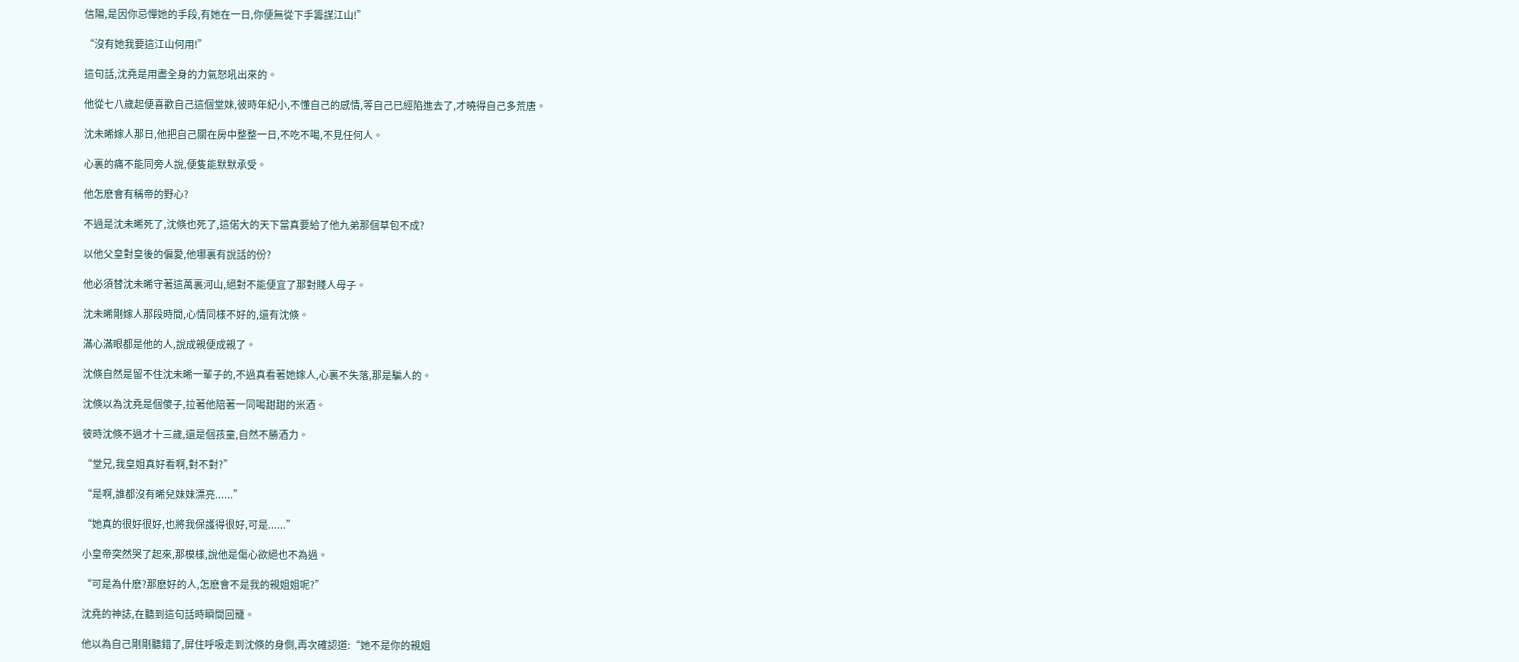信陽,是因你忌憚她的手段,有她在一日,你便無從下手籌謀江山!”

“沒有她我要這江山何用!”

這句話,沈堯是用盡全身的力氣怒吼出來的。

他從七八歲起便喜歡自己這個堂妹,彼時年紀小,不懂自己的感情,等自己已經陷進去了,才曉得自己多荒唐。

沈未晞嫁人那日,他把自己關在房中整整一日,不吃不喝,不見任何人。

心裏的痛不能同旁人說,便隻能默默承受。

他怎麽會有稱帝的野心?

不過是沈未晞死了,沈倏也死了,這偌大的天下當真要給了他九弟那個草包不成?

以他父皇對皇後的偏愛,他哪裏有說話的份?

他必須替沈未晞守著這萬裏河山,絕對不能便宜了那對賤人母子。

沈未晞剛嫁人那段時間,心情同樣不好的,還有沈倏。

滿心滿眼都是他的人,說成親便成親了。

沈倏自然是留不住沈未晞一輩子的,不過真看著她嫁人,心裏不失落,那是騙人的。

沈倏以為沈堯是個傻子,拉著他陪著一同喝甜甜的米酒。

彼時沈倏不過才十三歲,還是個孩童,自然不勝酒力。

“堂兄,我皇姐真好看啊,對不對?”

“是啊,誰都沒有晞兒妹妹漂亮......”

“她真的很好很好,也將我保護得很好,可是......”

小皇帝突然哭了起來,那模樣,說他是傷心欲絕也不為過。

“可是為什麽?那麽好的人,怎麽會不是我的親姐姐呢?”

沈堯的神誌,在聽到這句話時瞬間回籠。

他以為自己剛剛聽錯了,屏住呼吸走到沈倏的身側,再次確認道:“她不是你的親姐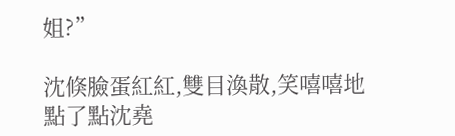姐?”

沈倏臉蛋紅紅,雙目渙散,笑嘻嘻地點了點沈堯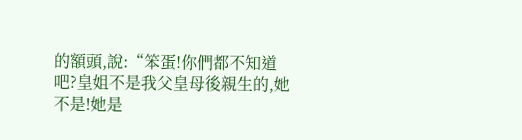的額頭,說:“笨蛋!你們都不知道吧?皇姐不是我父皇母後親生的,她不是!她是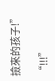撿來的孩子!”

“!!!”